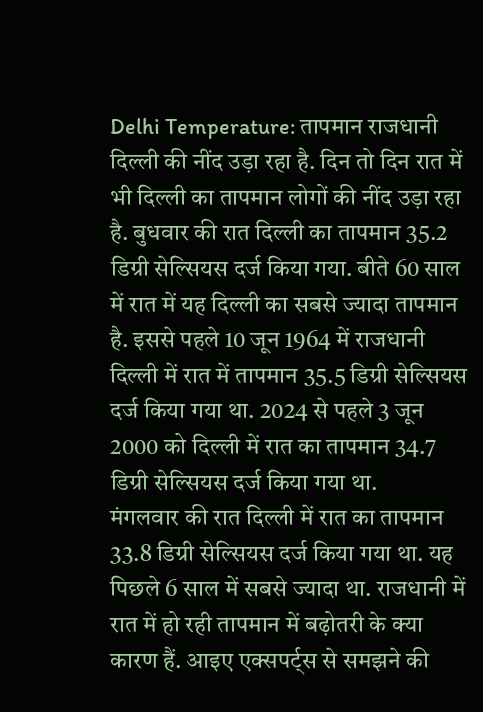Delhi Temperature: तापमान राजधानी दिल्ली की नींद उड़ा रहा है. दिन तो दिन रात में भी दिल्ली का तापमान लोगों की नींद उड़ा रहा है. बुधवार की रात दिल्ली का तापमान 35.2 डिग्री सेल्सियस दर्ज किया गया. बीते 60 साल में रात में यह दिल्ली का सबसे ज्यादा तापमान है. इससे पहले 10 जून 1964 में राजधानी दिल्ली में रात में तापमान 35.5 डिग्री सेल्सियस दर्ज किया गया था. 2024 से पहले 3 जून 2000 को दिल्ली में रात का तापमान 34.7 डिग्री सेल्सियस दर्ज किया गया था.
मंगलवार की रात दिल्ली में रात का तापमान 33.8 डिग्री सेल्सियस दर्ज किया गया था. यह पिछले 6 साल में सबसे ज्यादा था. राजधानी में रात में हो रही तापमान में बढ़ोतरी के क्या कारण हैं. आइए एक्सपर्ट्स से समझने की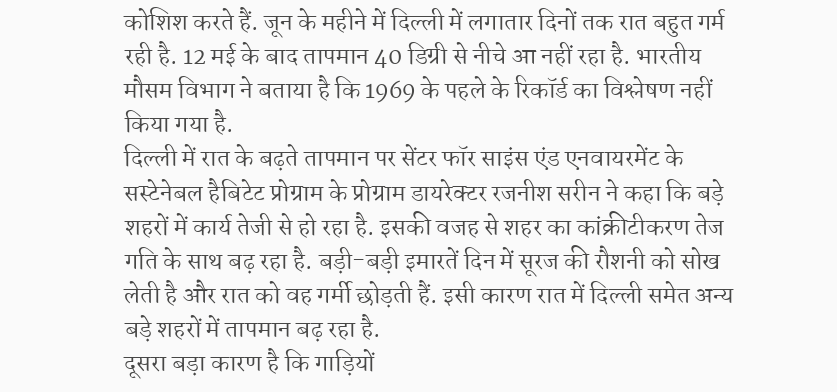कोशिश करते हैं. जून के महीने में दिल्ली में लगातार दिनों तक रात बहुत गर्म रही है. 12 मई के बाद तापमान 40 डिग्री से नीचे आ नहीं रहा है. भारतीय मौसम विभाग ने बताया है कि 1969 के पहले के रिकॉर्ड का विश्लेषण नहीं किया गया है.
दिल्ली में रात के बढ़ते तापमान पर सेंटर फॉर साइंस एंड एनवायरमेंट के सस्टेनेबल हैबिटेट प्रोग्राम के प्रोग्राम डायरेक्टर रजनीश सरीन ने कहा कि बड़े शहरों में कार्य तेजी से हो रहा है. इसकी वजह से शहर का कांक्रीटीकरण तेज गति के साथ बढ़ रहा है. बड़ी-बड़ी इमारतें दिन में सूरज की रौशनी को सोख लेती है और रात को वह गर्मी छोड़ती हैं. इसी कारण रात में दिल्ली समेत अन्य बड़े शहरों में तापमान बढ़ रहा है.
दूसरा बड़ा कारण है कि गाड़ियों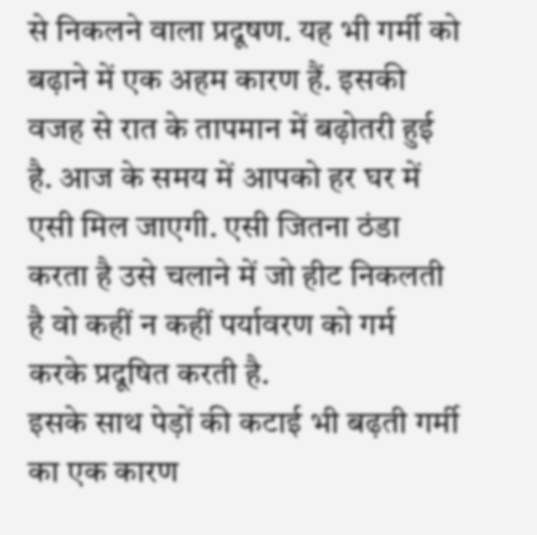से निकलने वाला प्रदूषण. यह भी गर्मी को बढ़ाने में एक अहम कारण हैं. इसकी वजह से रात के तापमान में बढ़ोतरी हुई है. आज के समय में आपको हर घर में एसी मिल जाएगी. एसी जितना ठंडा करता है उसे चलाने में जो हीट निकलती है वो कहीं न कहीं पर्यावरण को गर्म करके प्रदूषित करती है.
इसके साथ पेड़ों की कटाई भी बढ़ती गर्मी का एक कारण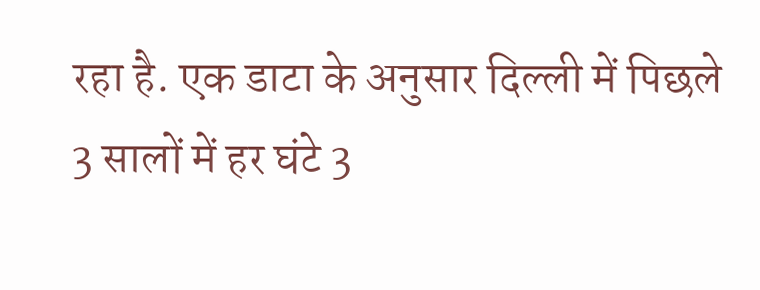रहा है. एक डाटा के अनुसार दिल्ली में पिछले 3 सालों में हर घंटे 3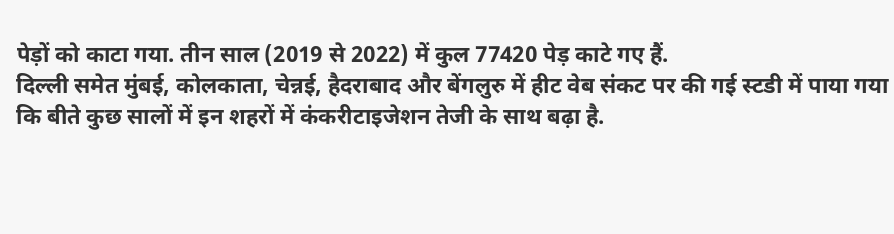पेड़ों को काटा गया. तीन साल (2019 से 2022) में कुल 77420 पेड़ काटे गए हैं.
दिल्ली समेत मुंबई, कोलकाता, चेन्नई, हैदराबाद और बेंगलुरु में हीट वेब संकट पर की गई स्टडी में पाया गया कि बीते कुछ सालों में इन शहरों में कंकरीटाइजेशन तेजी के साथ बढ़ा है.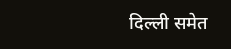दिल्ली समेत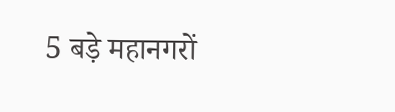5 बड़े महानगरों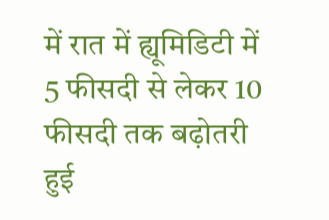में रात में ह्यूमिडिटी में 5 फीसदी से लेकर 10 फीसदी तक बढ़ोतरी हुई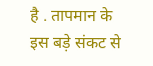है . तापमान के इस बड़े संकट से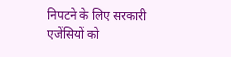निपटने के लिए सरकारी एजेंसियों को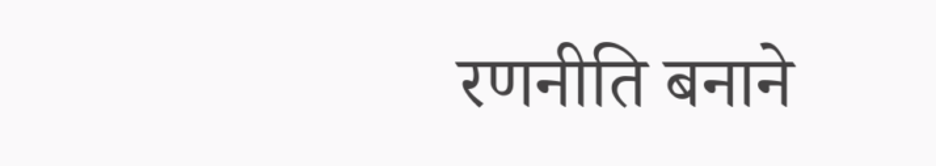रणनीति बनाने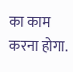का काम करना होगा.